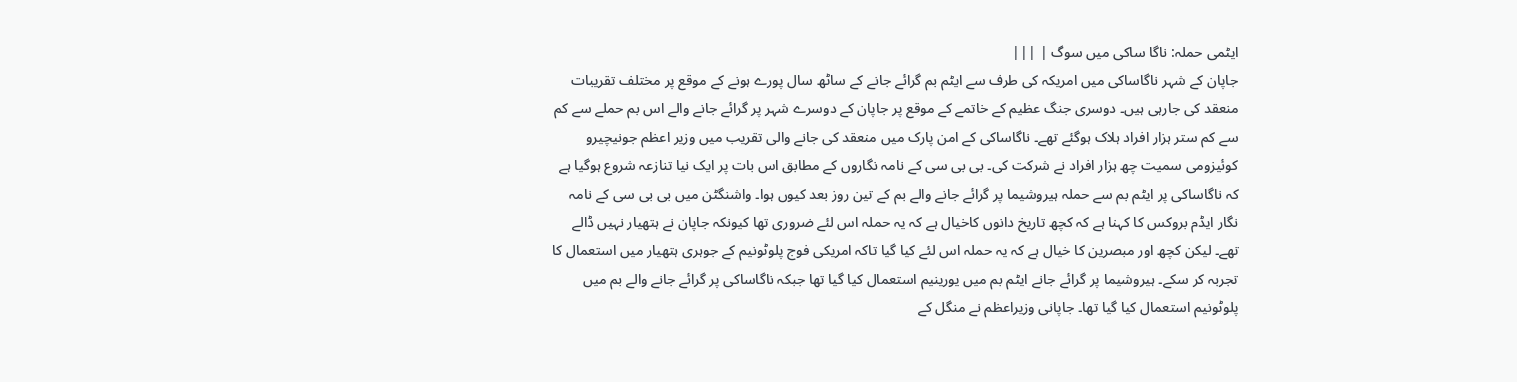ایٹمی حملہ: ناگا ساکی میں سوگ | |||
جاپان کے شہر ناگاساکی میں امریکہ کی طرف سے ایٹم بم گرائے جانے کے ساٹھ سال پورے ہونے کے موقع پر مختلف تقریبات منعقد کی جارہی ہیں۔ دوسری جنگ عظیم کے خاتمے کے موقع پر جاپان کے دوسرے شہر پر گرائے جانے والے اس بم حملے سے کم سے کم ستر ہزار افراد ہلاک ہوگئے تھے۔ ناگاساکی کے امن پارک میں منعقد کی جانے والی تقریب میں وزیر اعظم جونیچیرو کوئیزومی سمیت چھ ہزار افراد نے شرکت کی۔ بی بی سی کے نامہ نگاروں کے مطابق اس بات پر ایک نیا تنازعہ شروع ہوگیا ہے کہ ناگاساکی پر ایٹم بم سے حملہ ہیروشیما پر گرائے جانے والے بم کے تین روز بعد کیوں ہوا۔ واشنگٹن میں بی بی سی کے نامہ نگار ایڈم بروکس کا کہنا ہے کہ کچھ تاریخ دانوں کاخیال ہے کہ یہ حملہ اس لئے ضروری تھا کیونکہ جاپان نے ہتھیار نہیں ڈالے تھے۔ لیکن کچھ اور مبصرین کا خیال ہے کہ یہ حملہ اس لئے کیا گیا تاکہ امریکی فوج پلوٹونیم کے جوہری ہتھیار میں استعمال کا تجربہ کر سکے۔ ہیروشیما پر گرائے جانے ایٹم بم میں یورینیم استعمال کیا گیا تھا جبکہ ناگاساکی پر گرائے جانے والے بم میں پلوٹونیم استعمال کیا گیا تھا۔ جاپانی وزیراعظم نے منگل کے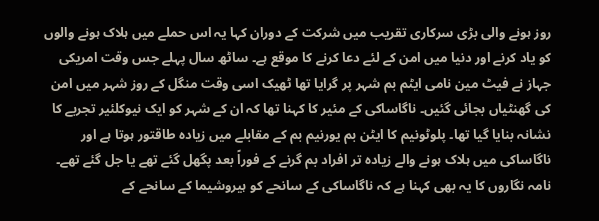روز ہونے والی بڑی سرکاری تقریب میں شرکت کے دوران کہا یہ اس حملے میں ہلاک ہونے والوں کو یاد کرنے اور دنیا میں امن کے لئے دعا کرنے کا موقع ہے۔ ساٹھ سال پہلے جس وقت امریکی جہاز نے فیٹ مین نامی ایٹم بم شہر پر گرایا تھا ٹھیک اسی وقت منگل کے روز شہر میں امن کی گھنٹیاں بجائی گئیں۔ ناگاساکی کے مئیر کا کہنا تھا کہ ان کے شہر کو ایک نیوکلئیر تجربے کا نشانہ بنایا گیا تھا۔ پلوٹونیم کا ایٹن بم یورنیم بم کے مقابلے میں زیادہ طاقتور ہوتا ہے اور ناگاساکی میں ہلاک ہونے والے زیادہ تر افراد بم گرنے کے فوراً بعد پگھل گئے تھے یا جل گئے تھے۔ نامہ نگاروں کا یہ بھی کہنا ہے کہ ناگاساکی کے سانحے کو ہیروشیما کے سانحے کے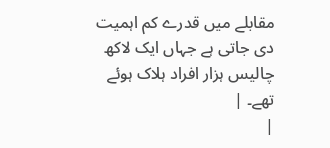مقابلے میں قدرے کم اہمیت دی جاتی ہے جہاں ایک لاکھ چالیس ہزار افراد ہلاک ہوئے تھے۔ |
|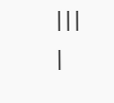|||
|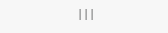|||